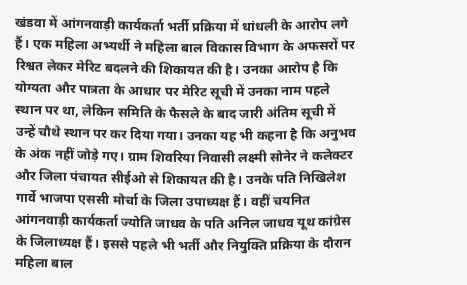खंडवा में आंगनवाड़ी कार्यकर्ता भर्ती प्रक्रिया में धांधली के आरोप लगे हैं। एक महिला अभ्यर्थी ने महिला बाल विकास विभाग के अफसरों पर रिश्वत लेकर मेरिट बदलने की शिकायत की है। उनका आरोप है कि योग्यता और पात्रता के आधार पर मेरिट सूची में उनका नाम पहले स्थान पर था, लेकिन समिति के फैसले के बाद जारी अंतिम सूची में उन्हें चौथे स्थान पर कर दिया गया। उनका यह भी कहना है कि अनुभव के अंक नहीं जोड़े गए। ग्राम शिवरिया निवासी लक्ष्मी सोनेर ने कलेक्टर और जिला पंचायत सीईओ से शिकायत की है। उनके पति निखिलेश गार्वे भाजपा एससी मोर्चा के जिला उपाध्यक्ष हैं। वहीं चयनित आंगनवाड़ी कार्यकर्ता ज्योति जाधव के पति अनिल जाधव यूथ कांग्रेस के जिलाध्यक्ष हैं। इससे पहले भी भर्ती और नियुक्ति प्रक्रिया के दौरान महिला बाल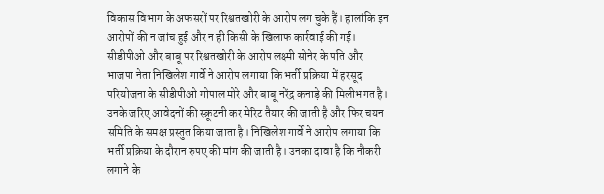विकास विभाग के अफसरों पर रिश्वतखोरी के आरोप लग चुके हैं। हालांकि इन आरोपों की न जांच हुई और न ही किसी के खिलाफ कार्रवाई की गई। सीडीपीओ और बाबू पर रिश्वतखोरी के आरोप लक्ष्मी सोनेर के पति और भाजपा नेता निखिलेश गार्वे ने आरोप लगाया कि भर्ती प्रक्रिया में हरसूद परियोजना के सीडीपीओ गोपाल मोरे और बाबू नरेंद्र कनाड़े की मिलीभगत है। उनके जरिए आवेदनों की स्क्रूटनी कर मेरिट तैयार की जाती है और फिर चयन समिति के समक्ष प्रस्तुत किया जाता है। निखिलेश गार्वे ने आरोप लगाया कि भर्ती प्रक्रिया के दौरान रुपए की मांग की जाती है। उनका दावा है कि नौकरी लगाने के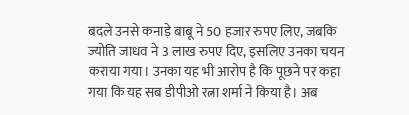बदले उनसे कनाड़े बाबू ने 50 हजार रुपए लिए, जबकि ज्योति जाधव ने 3 लाख रुपए दिए, इसलिए उनका चयन कराया गया। उनका यह भी आरोप है कि पूछने पर कहा गया कि यह सब डीपीओ रत्ना शर्मा ने किया है। अब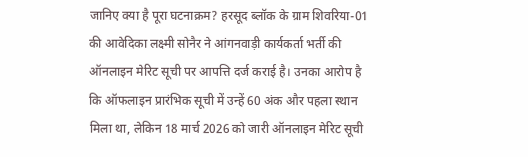जानिए क्या है पूरा घटनाक्रम? हरसूद ब्लॉक के ग्राम शिवरिया-01 की आवेदिका लक्ष्मी सोनैर ने आंगनवाड़ी कार्यकर्ता भर्ती की ऑनलाइन मेरिट सूची पर आपत्ति दर्ज कराई है। उनका आरोप है कि ऑफलाइन प्रारंभिक सूची में उन्हें 60 अंक और पहला स्थान मिला था, लेकिन 18 मार्च 2026 को जारी ऑनलाइन मेरिट सूची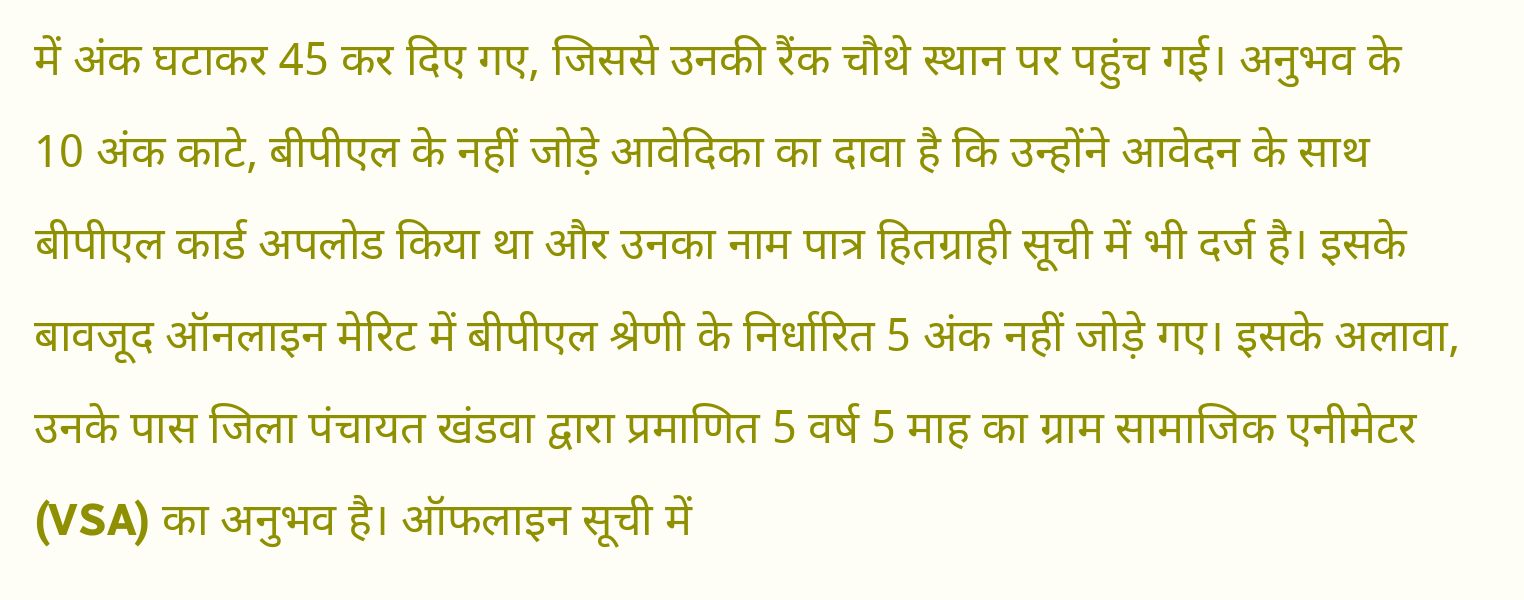में अंक घटाकर 45 कर दिए गए, जिससे उनकी रैंक चौथे स्थान पर पहुंच गई। अनुभव के 10 अंक काटे, बीपीएल के नहीं जोड़े आवेदिका का दावा है कि उन्होंने आवेदन के साथ बीपीएल कार्ड अपलोड किया था और उनका नाम पात्र हितग्राही सूची में भी दर्ज है। इसके बावजूद ऑनलाइन मेरिट में बीपीएल श्रेणी के निर्धारित 5 अंक नहीं जोड़े गए। इसके अलावा, उनके पास जिला पंचायत खंडवा द्वारा प्रमाणित 5 वर्ष 5 माह का ग्राम सामाजिक एनीमेटर (VSA) का अनुभव है। ऑफलाइन सूची में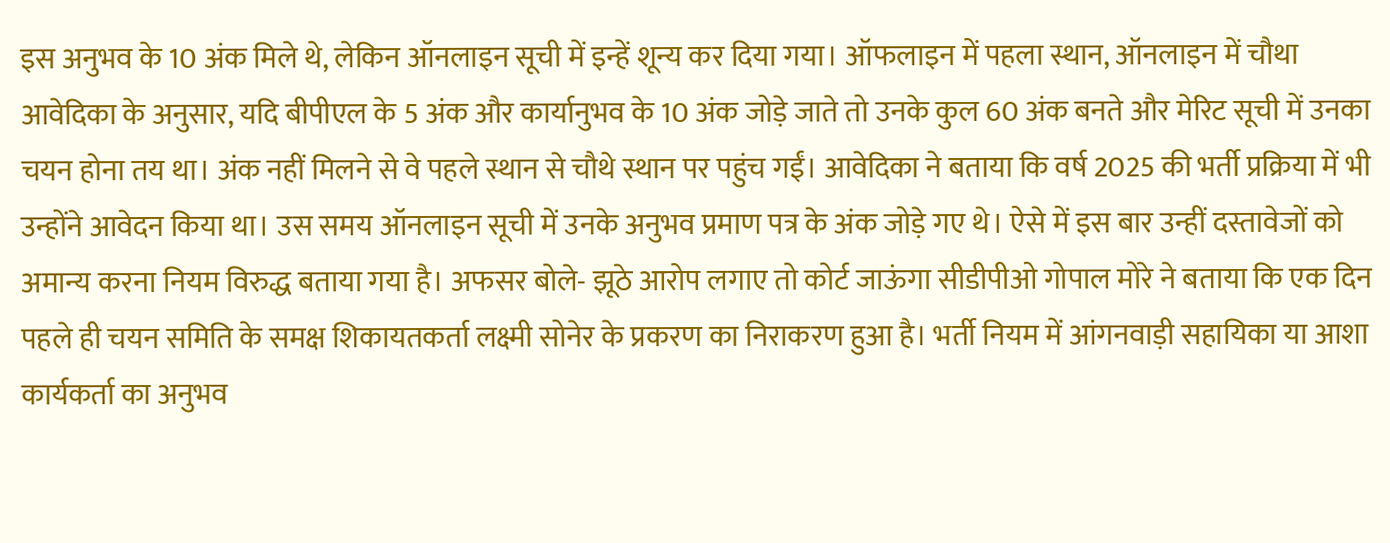इस अनुभव के 10 अंक मिले थे, लेकिन ऑनलाइन सूची में इन्हें शून्य कर दिया गया। ऑफलाइन में पहला स्थान, ऑनलाइन में चौथा आवेदिका के अनुसार, यदि बीपीएल के 5 अंक और कार्यानुभव के 10 अंक जोड़े जाते तो उनके कुल 60 अंक बनते और मेरिट सूची में उनका चयन होना तय था। अंक नहीं मिलने से वे पहले स्थान से चौथे स्थान पर पहुंच गईं। आवेदिका ने बताया कि वर्ष 2025 की भर्ती प्रक्रिया में भी उन्होंने आवेदन किया था। उस समय ऑनलाइन सूची में उनके अनुभव प्रमाण पत्र के अंक जोड़े गए थे। ऐसे में इस बार उन्हीं दस्तावेजों को अमान्य करना नियम विरुद्ध बताया गया है। अफसर बोले- झूठे आरोप लगाए तो कोर्ट जाऊंगा सीडीपीओ गोपाल मोरे ने बताया कि एक दिन पहले ही चयन समिति के समक्ष शिकायतकर्ता लक्ष्मी सोनेर के प्रकरण का निराकरण हुआ है। भर्ती नियम में आंगनवाड़ी सहायिका या आशा कार्यकर्ता का अनुभव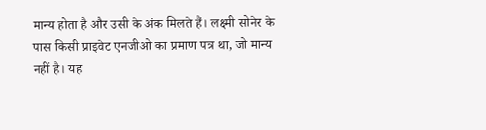मान्य होता है और उसी के अंक मिलते हैं। लक्ष्मी सोनेर के पास किसी प्राइवेट एनजीओ का प्रमाण पत्र था, जो मान्य नहीं है। यह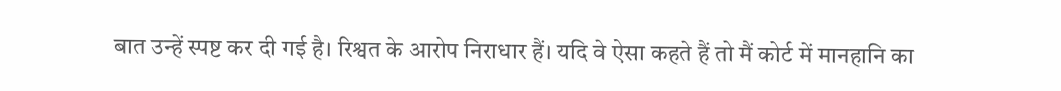बात उन्हें स्पष्ट कर दी गई है। रिश्वत के आरोप निराधार हैं। यदि वे ऐसा कहते हैं तो मैं कोर्ट में मानहानि का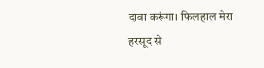दावा करूंगा। फिलहाल मेरा हरसूद से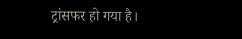ट्रांसफर हो गया है।